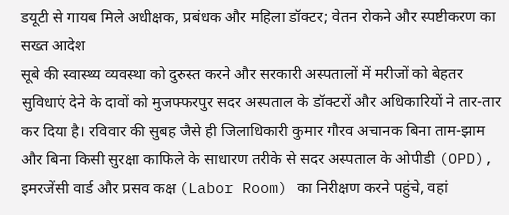डयूटी से गायब मिले अधीक्षक, प्रबंधक और महिला डॉक्टर; वेतन रोकने और स्पष्टीकरण का सख्त आदेश
सूबे की स्वास्थ्य व्यवस्था को दुरुस्त करने और सरकारी अस्पतालों में मरीजों को बेहतर सुविधाएं देने के दावों को मुजफ्फरपुर सदर अस्पताल के डॉक्टरों और अधिकारियों ने तार-तार कर दिया है। रविवार की सुबह जैसे ही जिलाधिकारी कुमार गौरव अचानक बिना ताम-झाम और बिना किसी सुरक्षा काफिले के साधारण तरीके से सदर अस्पताल के ओपीडी (OPD), इमरजेंसी वार्ड और प्रसव कक्ष (Labor Room) का निरीक्षण करने पहुंचे, वहां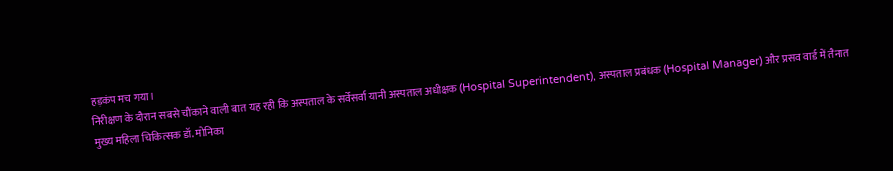हड़कंप मच गया।
निरीक्षण के दौरान सबसे चौंकाने वाली बात यह रही कि अस्पताल के सर्वेसर्वा यानी अस्पताल अधीक्षक (Hospital Superintendent), अस्पताल प्रबंधक (Hospital Manager) और प्रसव वार्ड में तैनात मुख्य महिला चिकित्सक डॉ. मोनिका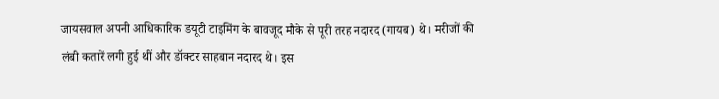जायसवाल अपनी आधिकारिक डयूटी टाइमिंग के बावजूद मौके से पूरी तरह नदारद (गायब) थे। मरीजों की लंबी कतारें लगी हुई थीं और डॉक्टर साहबान नदारद थे। इस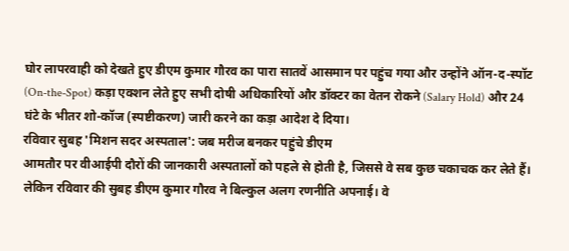घोर लापरवाही को देखते हुए डीएम कुमार गौरव का पारा सातवें आसमान पर पहुंच गया और उन्होंने ऑन-द-स्पॉट (On-the-Spot) कड़ा एक्शन लेते हुए सभी दोषी अधिकारियों और डॉक्टर का वेतन रोकने (Salary Hold) और 24 घंटे के भीतर शो-कॉज (स्पष्टीकरण) जारी करने का कड़ा आदेश दे दिया।
रविवार सुबह 'मिशन सदर अस्पताल': जब मरीज बनकर पहुंचे डीएम
आमतौर पर वीआईपी दौरों की जानकारी अस्पतालों को पहले से होती है, जिससे वे सब कुछ चकाचक कर लेते हैं। लेकिन रविवार की सुबह डीएम कुमार गौरव ने बिल्कुल अलग रणनीति अपनाई। वे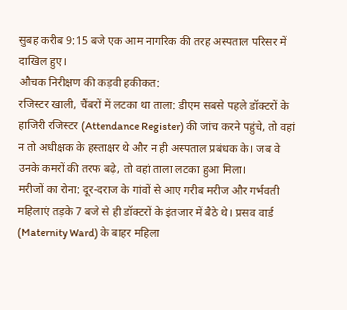सुबह करीब 9:15 बजे एक आम नागरिक की तरह अस्पताल परिसर में दाखिल हुए।
औचक निरीक्षण की कड़वी हकीकत:
रजिस्टर खाली, चैंबरों में लटका था ताला: डीएम सबसे पहले डॉक्टरों के हाजिरी रजिस्टर (Attendance Register) की जांच करने पहुंचे, तो वहां न तो अधीक्षक के हस्ताक्षर थे और न ही अस्पताल प्रबंधक के। जब वे उनके कमरों की तरफ बढ़े, तो वहां ताला लटका हुआ मिला।
मरीजों का रोना: दूर-दराज के गांवों से आए गरीब मरीज और गर्भवती महिलाएं तड़के 7 बजे से ही डॉक्टरों के इंतजार में बैठे थे। प्रसव वार्ड (Maternity Ward) के बाहर महिला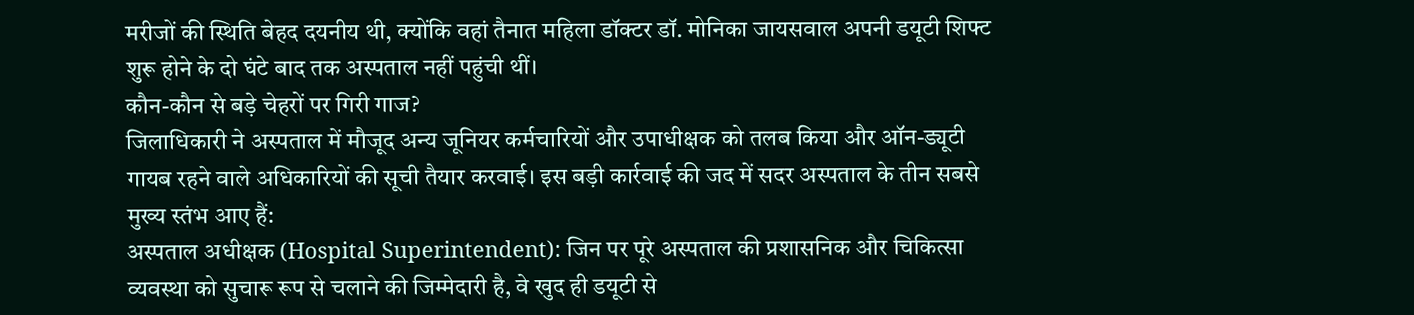मरीजों की स्थिति बेहद दयनीय थी, क्योंकि वहां तैनात महिला डॉक्टर डॉ. मोनिका जायसवाल अपनी डयूटी शिफ्ट शुरू होने के दो घंटे बाद तक अस्पताल नहीं पहुंची थीं।
कौन-कौन से बड़े चेहरों पर गिरी गाज?
जिलाधिकारी ने अस्पताल में मौजूद अन्य जूनियर कर्मचारियों और उपाधीक्षक को तलब किया और ऑन-ड्यूटी गायब रहने वाले अधिकारियों की सूची तैयार करवाई। इस बड़ी कार्रवाई की जद में सदर अस्पताल के तीन सबसे मुख्य स्तंभ आए हैं:
अस्पताल अधीक्षक (Hospital Superintendent): जिन पर पूरे अस्पताल की प्रशासनिक और चिकित्सा व्यवस्था को सुचारू रूप से चलाने की जिम्मेदारी है, वे खुद ही डयूटी से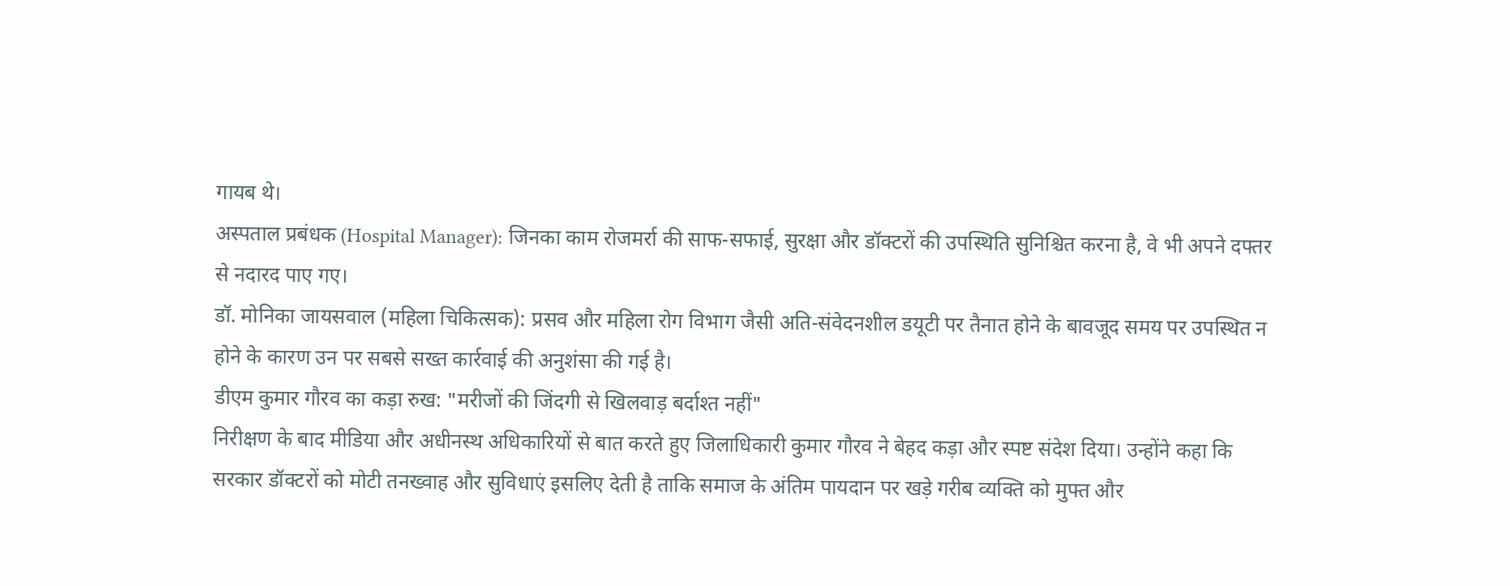गायब थे।
अस्पताल प्रबंधक (Hospital Manager): जिनका काम रोजमर्रा की साफ-सफाई, सुरक्षा और डॉक्टरों की उपस्थिति सुनिश्चित करना है, वे भी अपने दफ्तर से नदारद पाए गए।
डॉ. मोनिका जायसवाल (महिला चिकित्सक): प्रसव और महिला रोग विभाग जैसी अति-संवेदनशील डयूटी पर तैनात होने के बावजूद समय पर उपस्थित न होने के कारण उन पर सबसे सख्त कार्रवाई की अनुशंसा की गई है।
डीएम कुमार गौरव का कड़ा रुख: "मरीजों की जिंदगी से खिलवाड़ बर्दाश्त नहीं"
निरीक्षण के बाद मीडिया और अधीनस्थ अधिकारियों से बात करते हुए जिलाधिकारी कुमार गौरव ने बेहद कड़ा और स्पष्ट संदेश दिया। उन्होंने कहा कि सरकार डॉक्टरों को मोटी तनख्वाह और सुविधाएं इसलिए देती है ताकि समाज के अंतिम पायदान पर खड़े गरीब व्यक्ति को मुफ्त और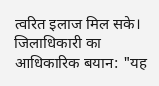त्वरित इलाज मिल सके।
जिलाधिकारी का आधिकारिक बयान: "यह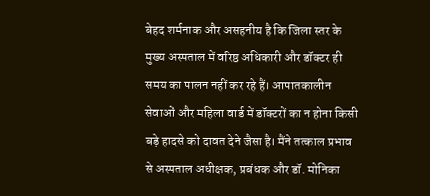बेहद शर्मनाक और असहनीय है कि जिला स्तर के मुख्य अस्पताल में वरिष्ठ अधिकारी और डॉक्टर ही समय का पालन नहीं कर रहे हैं। आपातकालीन सेवाओं और महिला वार्ड में डॉक्टरों का न होना किसी बड़े हादसे को दावत देने जैसा है। मैंने तत्काल प्रभाव से अस्पताल अधीक्षक, प्रबंधक और डॉ. मोनिका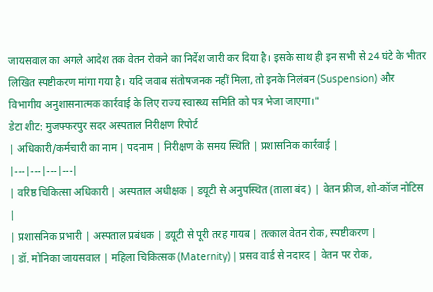जायसवाल का अगले आदेश तक वेतन रोकने का निर्देश जारी कर दिया है। इसके साथ ही इन सभी से 24 घंटे के भीतर लिखित स्पष्टीकरण मांगा गया है। यदि जवाब संतोषजनक नहीं मिला, तो इनके निलंबन (Suspension) और विभागीय अनुशासनात्मक कार्रवाई के लिए राज्य स्वास्थ्य समिति को पत्र भेजा जाएगा।"
डेटा शीट: मुजफ्फरपुर सदर अस्पताल निरीक्षण रिपोर्ट
| अधिकारी/कर्मचारी का नाम | पदनाम | निरीक्षण के समय स्थिति | प्रशासनिक कार्रवाई |
|---|---|---|---|
| वरिष्ठ चिकित्सा अधिकारी | अस्पताल अधीक्षक | डयूटी से अनुपस्थित (ताला बंद) | वेतन फ्रीज, शो-कॉज नोटिस |
| प्रशासनिक प्रभारी | अस्पताल प्रबंधक | डयूटी से पूरी तरह गायब | तत्काल वेतन रोक, स्पष्टीकरण |
| डॉ. मोनिका जायसवाल | महिला चिकित्सक (Maternity) | प्रसव वार्ड से नदारद | वेतन पर रोक,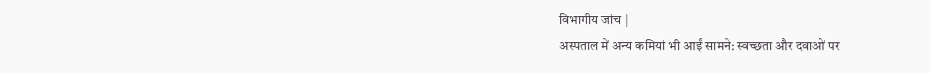विभागीय जांच |
अस्पताल में अन्य कमियां भी आईं सामने: स्वच्छता और दवाओं पर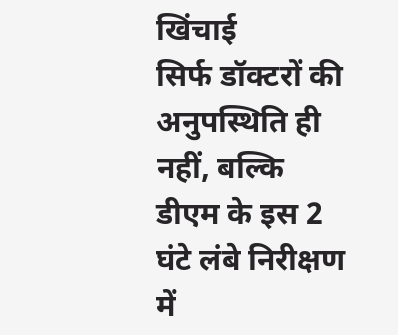खिंचाई
सिर्फ डॉक्टरों की अनुपस्थिति ही नहीं, बल्कि डीएम के इस 2 घंटे लंबे निरीक्षण में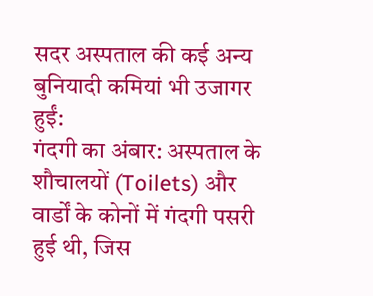सदर अस्पताल की कई अन्य बुनियादी कमियां भी उजागर हुईं:
गंदगी का अंबार: अस्पताल के शौचालयों (Toilets) और वार्डों के कोनों में गंदगी पसरी हुई थी, जिस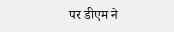पर डीएम ने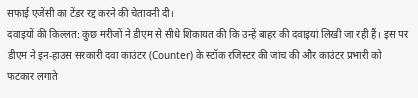सफाई एजेंसी का टेंडर रद्द करने की चेतावनी दी।
दवाइयों की किल्लत: कुछ मरीजों ने डीएम से सीधे शिकायत की कि उन्हें बाहर की दवाइयां लिखी जा रही हैं। इस पर डीएम ने इन-हाउस सरकारी दवा काउंटर (Counter) के स्टॉक रजिस्टर की जांच की और काउंटर प्रभारी को फटकार लगाते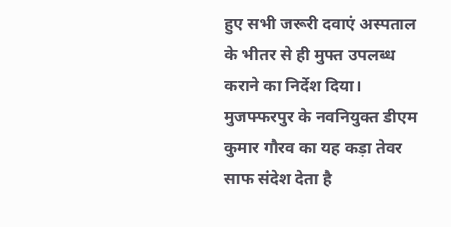हुए सभी जरूरी दवाएं अस्पताल के भीतर से ही मुफ्त उपलब्ध कराने का निर्देश दिया।
मुजफ्फरपुर के नवनियुक्त डीएम कुमार गौरव का यह कड़ा तेवर साफ संदेश देता है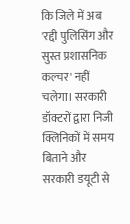कि जिले में अब 'रद्दी पुलिसिंग और सुस्त प्रशासनिक कल्चर' नहीं चलेगा। सरकारी डॉक्टरों द्वारा निजी क्लिनिकों में समय बिताने और सरकारी डयूटी से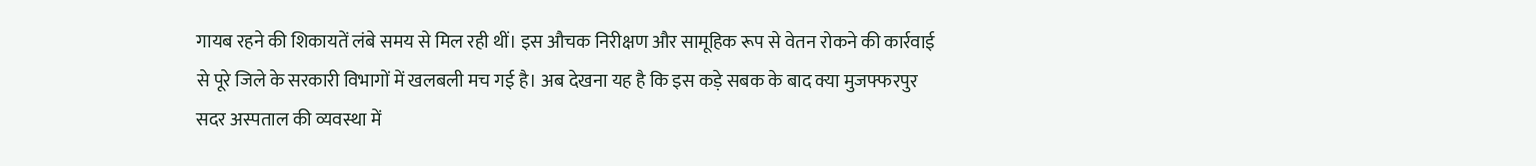गायब रहने की शिकायतें लंबे समय से मिल रही थीं। इस औचक निरीक्षण और सामूहिक रूप से वेतन रोकने की कार्रवाई से पूरे जिले के सरकारी विभागों में खलबली मच गई है। अब देखना यह है कि इस कड़े सबक के बाद क्या मुजफ्फरपुर सदर अस्पताल की व्यवस्था में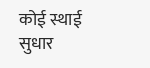कोई स्थाई सुधार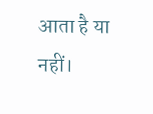आता है या नहीं।